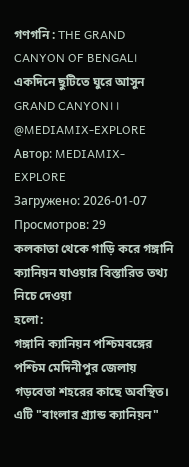গণগনি : THE GRAND CANYON OF BENGAL। একদিনে ছুটিতে ঘুরে আসুন GRAND CANYON।। @MEDIAMIX-EXPLORE
Автор: MEDIAMIX-EXPLORE
Загружено: 2026-01-07
Просмотров: 29
কলকাতা থেকে গাড়ি করে গঙ্গানি ক্যানিয়ন যাওয়ার বিস্তারিত তথ্য নিচে দেওয়া
হলো:
গঙ্গানি ক্যানিয়ন পশ্চিমবঙ্গের পশ্চিম মেদিনীপুর জেলায় গড়বেতা শহরের কাছে অবস্থিত। এটি "বাংলার গ্র্যান্ড ক্যানিয়ন"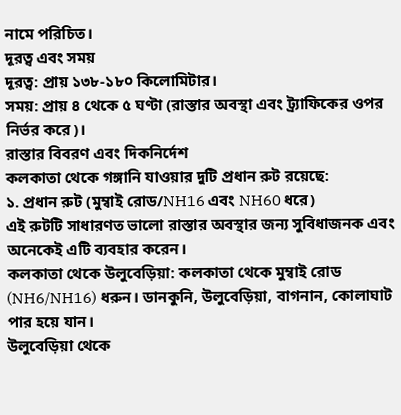নামে পরিচিত।
দূরত্ব এবং সময়
দূরত্ব: প্রায় ১৩৮-১৮০ কিলোমিটার।
সময়: প্রায় ৪ থেকে ৫ ঘণ্টা (রাস্তার অবস্থা এবং ট্র্যাফিকের ওপর নির্ভর করে)।
রাস্তার বিবরণ এবং দিকনির্দেশ
কলকাতা থেকে গঙ্গানি যাওয়ার দুটি প্রধান রুট রয়েছে:
১. প্রধান রুট (মুম্বাই রোড/NH16 এবং NH60 ধরে)
এই রুটটি সাধারণত ভালো রাস্তার অবস্থার জন্য সুবিধাজনক এবং অনেকেই এটি ব্যবহার করেন।
কলকাতা থেকে উলুবেড়িয়া: কলকাতা থেকে মুম্বাই রোড (NH6/NH16) ধরুন। ডানকুনি, উলুবেড়িয়া, বাগনান, কোলাঘাট পার হয়ে যান।
উলুবেড়িয়া থেকে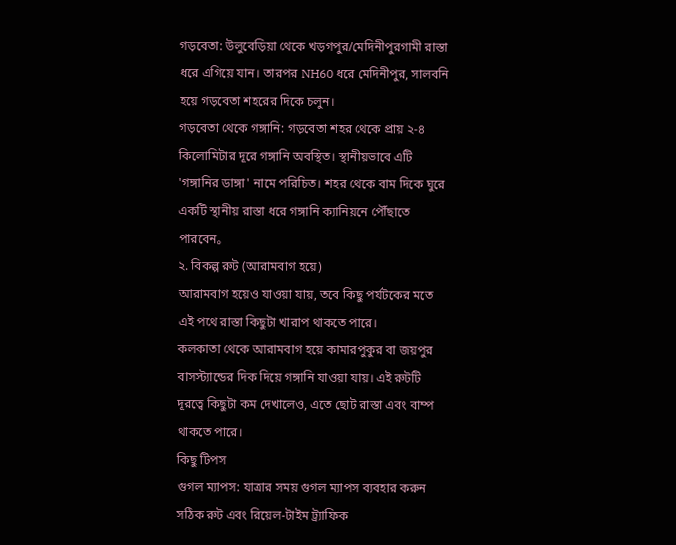গড়বেতা: উলুবেড়িয়া থেকে খড়গপুর/মেদিনীপুরগামী রাস্তা ধরে এগিয়ে যান। তারপর NH60 ধরে মেদিনীপুর, সালবনি হয়ে গড়বেতা শহরের দিকে চলুন।
গড়বেতা থেকে গঙ্গানি: গড়বেতা শহর থেকে প্রায় ২-৪ কিলোমিটার দূরে গঙ্গানি অবস্থিত। স্থানীয়ভাবে এটি 'গঙ্গানির ডাঙ্গা' নামে পরিচিত। শহর থেকে বাম দিকে ঘুরে একটি স্থানীয় রাস্তা ধরে গঙ্গানি ক্যানিয়নে পৌঁছাতে পারবেন。
২. বিকল্প রুট (আরামবাগ হয়ে)
আরামবাগ হয়েও যাওয়া যায়, তবে কিছু পর্যটকের মতে এই পথে রাস্তা কিছুটা খারাপ থাকতে পারে।
কলকাতা থেকে আরামবাগ হয়ে কামারপুকুর বা জয়পুর বাসস্ট্যান্ডের দিক দিয়ে গঙ্গানি যাওয়া যায়। এই রুটটি দূরত্বে কিছুটা কম দেখালেও, এতে ছোট রাস্তা এবং বাম্প থাকতে পারে।
কিছু টিপস
গুগল ম্যাপস: যাত্রার সময় গুগল ম্যাপস ব্যবহার করুন সঠিক রুট এবং রিয়েল-টাইম ট্র্যাফিক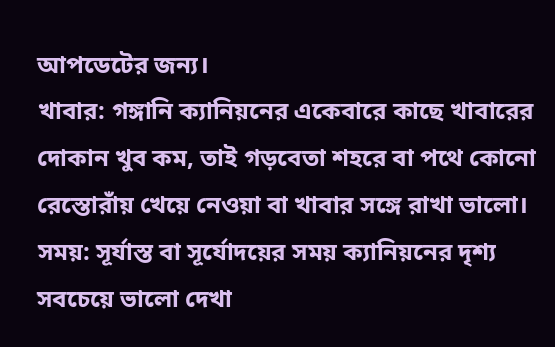আপডেটের জন্য।
খাবার: গঙ্গানি ক্যানিয়নের একেবারে কাছে খাবারের দোকান খুব কম, তাই গড়বেতা শহরে বা পথে কোনো রেস্তোরাঁয় খেয়ে নেওয়া বা খাবার সঙ্গে রাখা ভালো।
সময়: সূর্যাস্ত বা সূর্যোদয়ের সময় ক্যানিয়নের দৃশ্য সবচেয়ে ভালো দেখা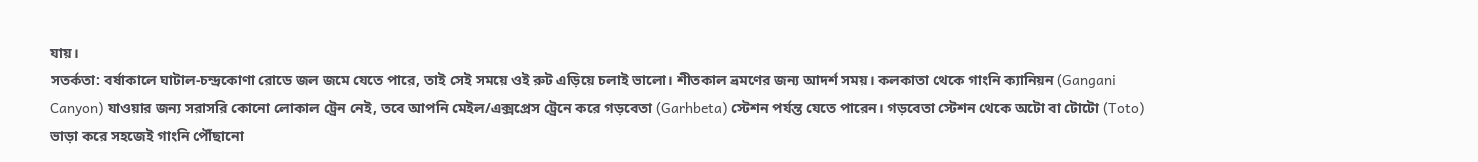যায়।
সতর্কতা: বর্ষাকালে ঘাটাল-চন্দ্রকোণা রোডে জল জমে যেতে পারে, তাই সেই সময়ে ওই রুট এড়িয়ে চলাই ভালো। শীতকাল ভ্রমণের জন্য আদর্শ সময়। কলকাতা থেকে গাংনি ক্যানিয়ন (Gangani Canyon) যাওয়ার জন্য সরাসরি কোনো লোকাল ট্রেন নেই, তবে আপনি মেইল/এক্সপ্রেস ট্রেনে করে গড়বেতা (Garhbeta) স্টেশন পর্যন্ত যেতে পারেন। গড়বেতা স্টেশন থেকে অটো বা টোটো (Toto) ভাড়া করে সহজেই গাংনি পৌঁছানো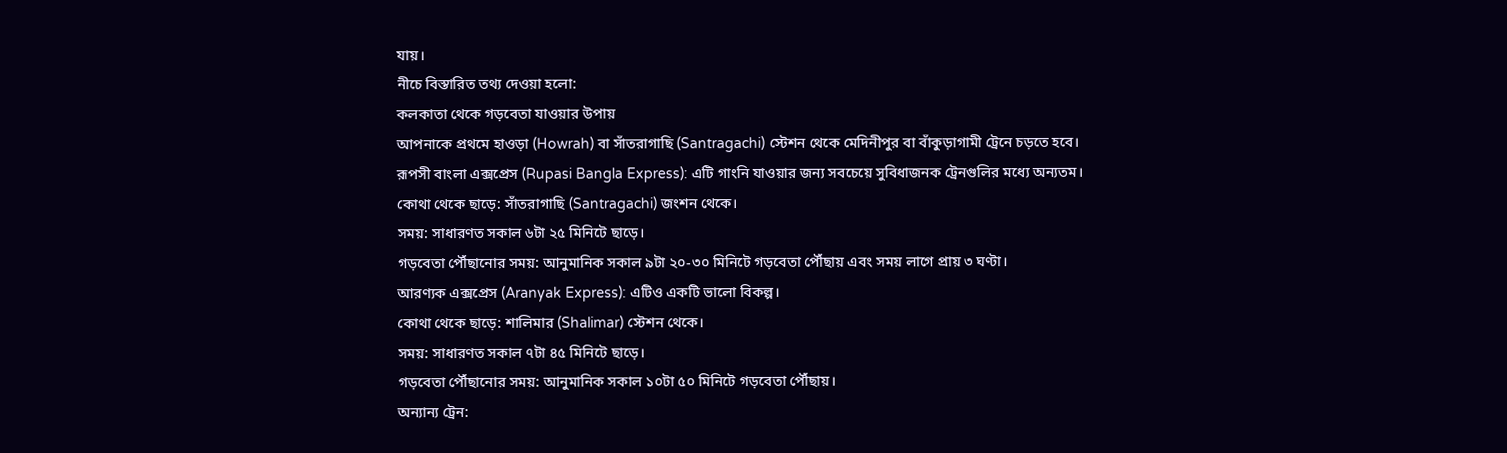যায়।
নীচে বিস্তারিত তথ্য দেওয়া হলো:
কলকাতা থেকে গড়বেতা যাওয়ার উপায়
আপনাকে প্রথমে হাওড়া (Howrah) বা সাঁতরাগাছি (Santragachi) স্টেশন থেকে মেদিনীপুর বা বাঁকুড়াগামী ট্রেনে চড়তে হবে।
রূপসী বাংলা এক্সপ্রেস (Rupasi Bangla Express): এটি গাংনি যাওয়ার জন্য সবচেয়ে সুবিধাজনক ট্রেনগুলির মধ্যে অন্যতম।
কোথা থেকে ছাড়ে: সাঁতরাগাছি (Santragachi) জংশন থেকে।
সময়: সাধারণত সকাল ৬টা ২৫ মিনিটে ছাড়ে।
গড়বেতা পৌঁছানোর সময়: আনুমানিক সকাল ৯টা ২০-৩০ মিনিটে গড়বেতা পৌঁছায় এবং সময় লাগে প্রায় ৩ ঘণ্টা।
আরণ্যক এক্সপ্রেস (Aranyak Express): এটিও একটি ভালো বিকল্প।
কোথা থেকে ছাড়ে: শালিমার (Shalimar) স্টেশন থেকে।
সময়: সাধারণত সকাল ৭টা ৪৫ মিনিটে ছাড়ে।
গড়বেতা পৌঁছানোর সময়: আনুমানিক সকাল ১০টা ৫০ মিনিটে গড়বেতা পৌঁছায়।
অন্যান্য ট্রেন: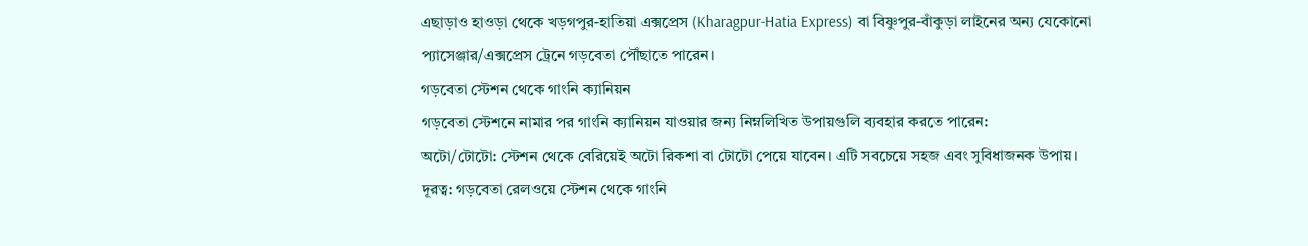এছাড়াও হাওড়া থেকে খড়গপুর-হাতিয়া এক্সপ্রেস (Kharagpur-Hatia Express) বা বিষ্ণুপুর-বাঁকুড়া লাইনের অন্য যেকোনো প্যাসেঞ্জার/এক্সপ্রেস ট্রেনে গড়বেতা পৌঁছাতে পারেন।
গড়বেতা স্টেশন থেকে গাংনি ক্যানিয়ন
গড়বেতা স্টেশনে নামার পর গাংনি ক্যানিয়ন যাওয়ার জন্য নিম্নলিখিত উপায়গুলি ব্যবহার করতে পারেন:
অটো/টোটো: স্টেশন থেকে বেরিয়েই অটো রিকশা বা টোটো পেয়ে যাবেন। এটি সবচেয়ে সহজ এবং সুবিধাজনক উপায়।
দূরত্ব: গড়বেতা রেলওয়ে স্টেশন থেকে গাংনি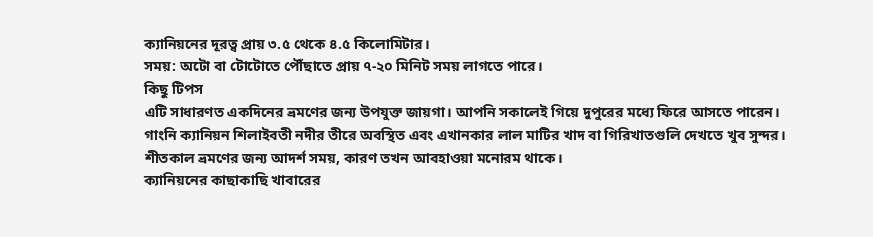ক্যানিয়নের দূরত্ব প্রায় ৩.৫ থেকে ৪.৫ কিলোমিটার।
সময়: অটো বা টোটোতে পৌঁছাতে প্রায় ৭-২০ মিনিট সময় লাগতে পারে।
কিছু টিপস
এটি সাধারণত একদিনের ভ্রমণের জন্য উপযুক্ত জায়গা। আপনি সকালেই গিয়ে দুপুরের মধ্যে ফিরে আসতে পারেন।
গাংনি ক্যানিয়ন শিলাইবতী নদীর তীরে অবস্থিত এবং এখানকার লাল মাটির খাদ বা গিরিখাতগুলি দেখতে খুব সুন্দর।
শীতকাল ভ্রমণের জন্য আদর্শ সময়, কারণ তখন আবহাওয়া মনোরম থাকে।
ক্যানিয়নের কাছাকাছি খাবারের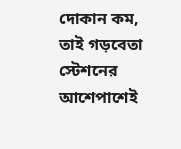দোকান কম, তাই গড়বেতা স্টেশনের আশেপাশেই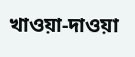খাওয়া-দাওয়া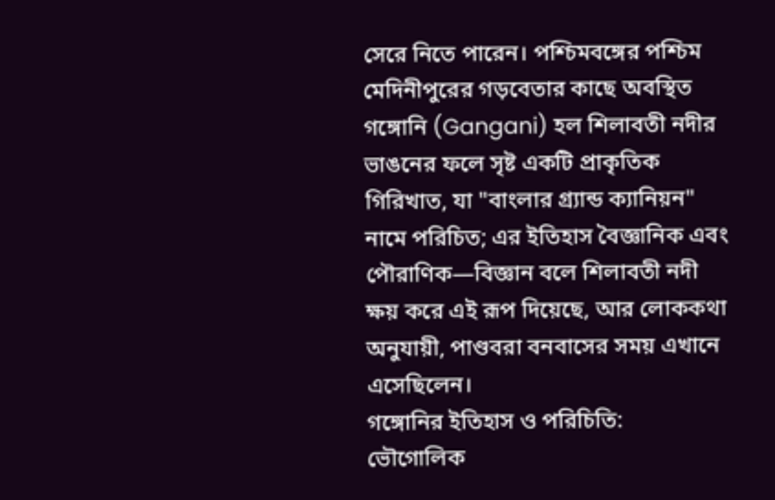সেরে নিতে পারেন। পশ্চিমবঙ্গের পশ্চিম মেদিনীপুরের গড়বেতার কাছে অবস্থিত গঙ্গোনি (Gangani) হল শিলাবতী নদীর ভাঙনের ফলে সৃষ্ট একটি প্রাকৃতিক গিরিখাত, যা "বাংলার গ্র্যান্ড ক্যানিয়ন" নামে পরিচিত; এর ইতিহাস বৈজ্ঞানিক এবং পৌরাণিক—বিজ্ঞান বলে শিলাবতী নদী ক্ষয় করে এই রূপ দিয়েছে, আর লোককথা অনুযায়ী, পাণ্ডবরা বনবাসের সময় এখানে এসেছিলেন।
গঙ্গোনির ইতিহাস ও পরিচিতি:
ভৌগোলিক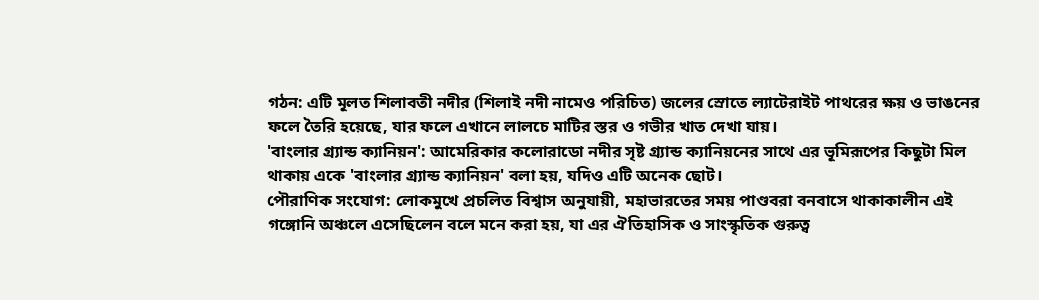গঠন: এটি মূলত শিলাবতী নদীর (শিলাই নদী নামেও পরিচিত) জলের স্রোতে ল্যাটেরাইট পাথরের ক্ষয় ও ভাঙনের ফলে তৈরি হয়েছে, যার ফলে এখানে লালচে মাটির স্তর ও গভীর খাত দেখা যায়।
'বাংলার গ্র্যান্ড ক্যানিয়ন': আমেরিকার কলোরাডো নদীর সৃষ্ট গ্র্যান্ড ক্যানিয়নের সাথে এর ভূমিরূপের কিছুটা মিল থাকায় একে 'বাংলার গ্র্যান্ড ক্যানিয়ন' বলা হয়, যদিও এটি অনেক ছোট।
পৌরাণিক সংযোগ: লোকমুখে প্রচলিত বিশ্বাস অনুযায়ী, মহাভারতের সময় পাণ্ডবরা বনবাসে থাকাকালীন এই গঙ্গোনি অঞ্চলে এসেছিলেন বলে মনে করা হয়, যা এর ঐতিহাসিক ও সাংস্কৃতিক গুরুত্ব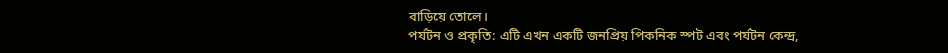বাড়িয়ে তোলে।
পর্যটন ও প্রকৃতি: এটি এখন একটি জনপ্রিয় পিকনিক স্পট এবং পর্যটন কেন্দ্র,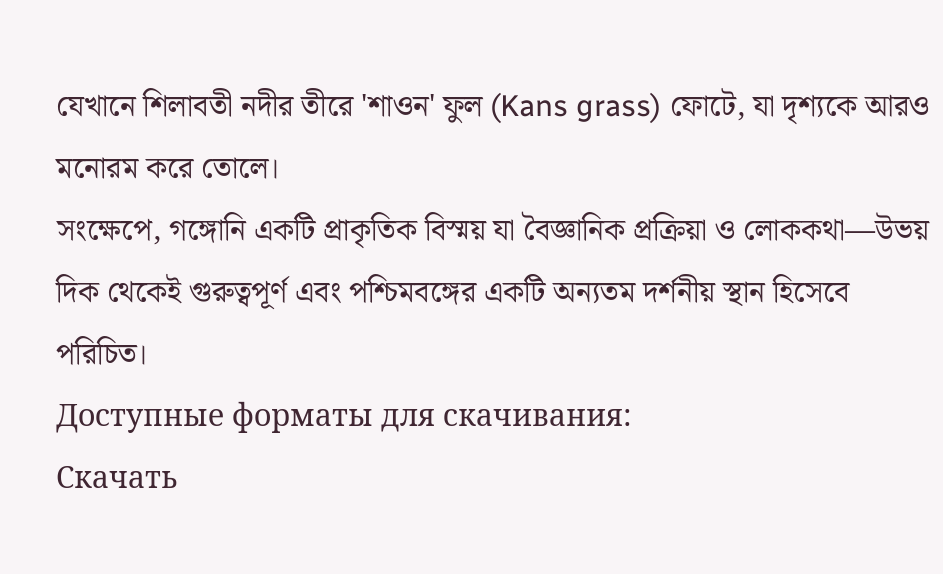যেখানে শিলাবতী নদীর তীরে 'শাওন' ফুল (Kans grass) ফোটে, যা দৃশ্যকে আরও মনোরম করে তোলে।
সংক্ষেপে, গঙ্গোনি একটি প্রাকৃতিক বিস্ময় যা বৈজ্ঞানিক প্রক্রিয়া ও লোককথা—উভয় দিক থেকেই গুরুত্বপূর্ণ এবং পশ্চিমবঙ্গের একটি অন্যতম দর্শনীয় স্থান হিসেবে পরিচিত।
Доступные форматы для скачивания:
Скачать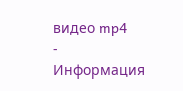видео mp4
-
Информация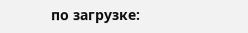по загрузке: